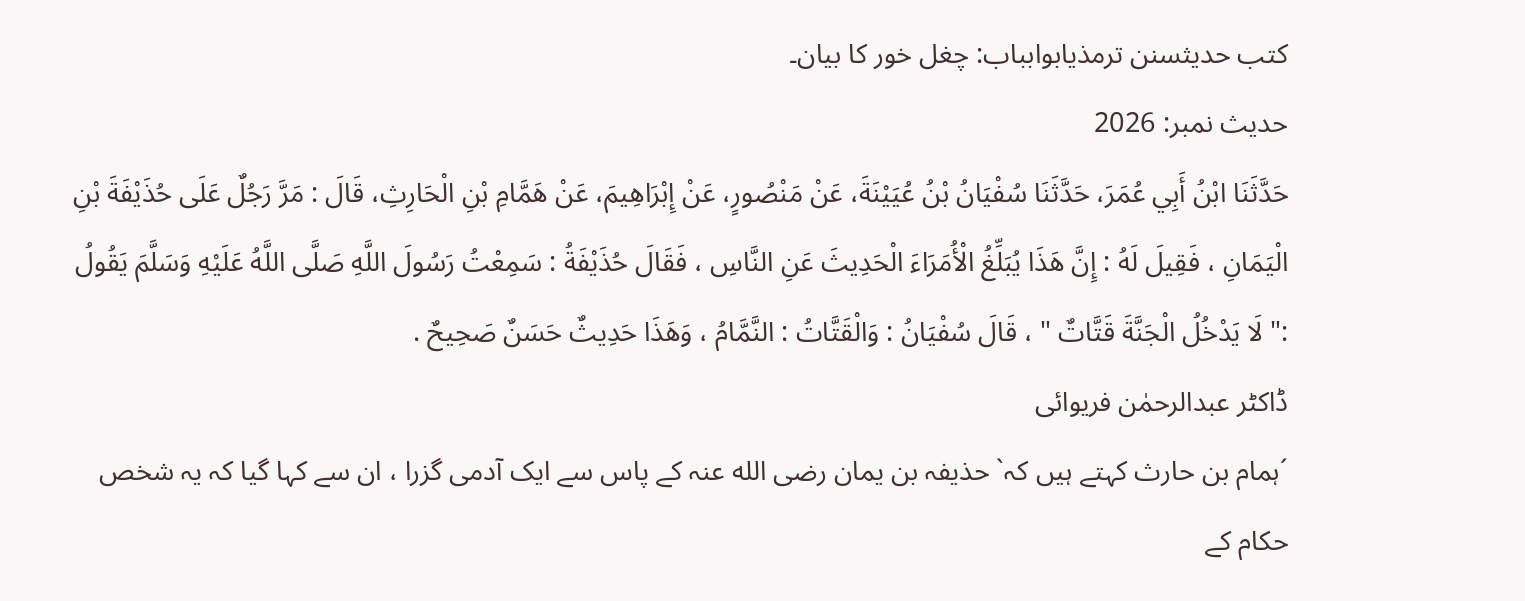کتب حدیثسنن ترمذيابوابباب: چغل خور کا بیان۔
حدیث نمبر: 2026
حَدَّثَنَا ابْنُ أَبِي عُمَرَ، حَدَّثَنَا سُفْيَانُ بْنُ عُيَيْنَةَ، عَنْ مَنْصُورٍ، عَنْ إِبْرَاهِيمَ، عَنْ هَمَّامِ بْنِ الْحَارِثِ، قَالَ : مَرَّ رَجُلٌ عَلَى حُذَيْفَةَ بْنِ الْيَمَانِ ، فَقِيلَ لَهُ : إِنَّ هَذَا يُبَلِّغُ الْأُمَرَاءَ الْحَدِيثَ عَنِ النَّاسِ ، فَقَالَ حُذَيْفَةُ : سَمِعْتُ رَسُولَ اللَّهِ صَلَّى اللَّهُ عَلَيْهِ وَسَلَّمَ يَقُولُ :" لَا يَدْخُلُ الْجَنَّةَ قَتَّاتٌ " ، قَالَ سُفْيَانُ : وَالْقَتَّاتُ : النَّمَّامُ ، وَهَذَا حَدِيثٌ حَسَنٌ صَحِيحٌ .
ڈاکٹر عبدالرحمٰن فریوائی
´ہمام بن حارث کہتے ہیں کہ` حذیفہ بن یمان رضی الله عنہ کے پاس سے ایک آدمی گزرا ، ان سے کہا گیا کہ یہ شخص حکام کے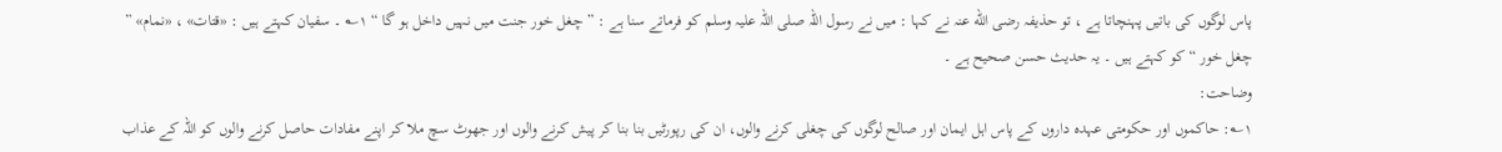پاس لوگوں کی باتیں پہنچاتا ہے ، تو حذیفہ رضی الله عنہ نے کہا : میں نے رسول اللہ صلی اللہ علیہ وسلم کو فرماتے سنا ہے : ” چغل خور جنت میں نہیں داخل ہو گا “ ۱؎ ۔ سفیان کہتے ہیں : «قتات» ، «نمام» ” چغل خور “ کو کہتے ہیں ۔ یہ حدیث حسن صحیح ہے ۔
وضاحت:
۱؎: حاکموں اور حکومتی عہدہ داروں کے پاس اہل ایمان اور صالح لوگوں کی چغلی کرنے والوں، ان کی رپورٹیں بنا بنا کر پیش کرنے والوں اور جھوٹ سچ ملا کر اپنے مفادات حاصل کرنے والوں کو اللہ کے عذاب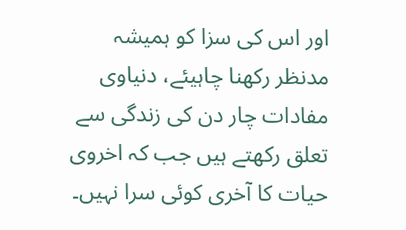اور اس کی سزا کو ہمیشہ مدنظر رکھنا چاہیئے، دنیاوی مفادات چار دن کی زندگی سے تعلق رکھتے ہیں جب کہ اخروی حیات کا آخری کوئی سرا نہیں۔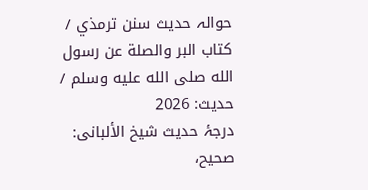حوالہ حدیث سنن ترمذي / كتاب البر والصلة عن رسول الله صلى الله عليه وسلم / حدیث: 2026
درجۂ حدیث شیخ الألبانی: صحيح،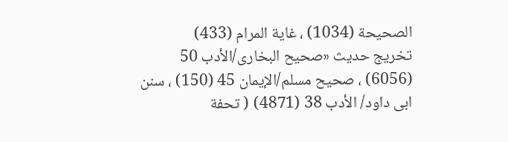الصحيحة (1034) ، غاية المرام (433)
تخریج حدیث «صحیح البخاری/الأدب 50 (6056) ، صحیح مسلم/الإیمان 45 (150) ، سنن ابی داود/ الأدب 38 (4871) ( تحفة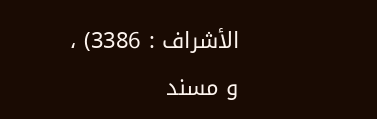الأشراف : 3386) ، و مسند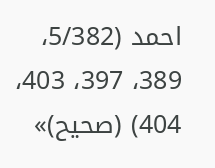احمد (5/382، 389، 397، 403، 404) (صحیح)»